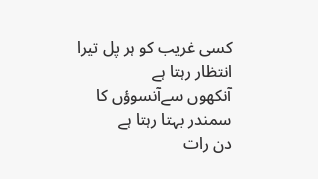کسی غریب کو ہر پل تیرا انتظار رہتا ہے
آنکھوں سےآنسوؤں کا سمندر بہتا رہتا ہے
دن رات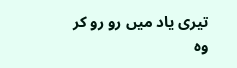تیری یاد میں رو رو کر
وہ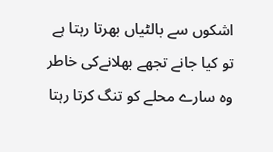اشکوں سے بالٹیاں بھرتا رہتا ہے
تو کیا جانے تجھے بھلانےکی خاطر
وہ سارے محلے کو تنگ کرتا رہتا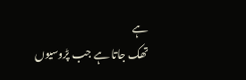ہے
تھک جاتا ہے جب پڑوسیوں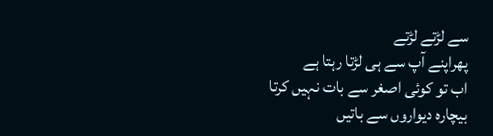سے لڑتے لڑتے
پھراپنے آپ سے ہی لڑتا رہتا ہے
اب تو کوئی اصغر سے بات نہیں کرتا
بیچارہ دیواروں سے باتیں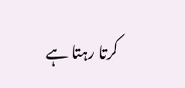کرتا رہتا ہے